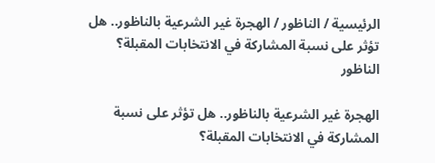الرئيسية / الناظور / الهجرة غير الشرعية بالناظور.. هل تؤثر على نسبة المشاركة في الانتخابات المقبلة؟
الناظور

الهجرة غير الشرعية بالناظور.. هل تؤثر على نسبة المشاركة في الانتخابات المقبلة؟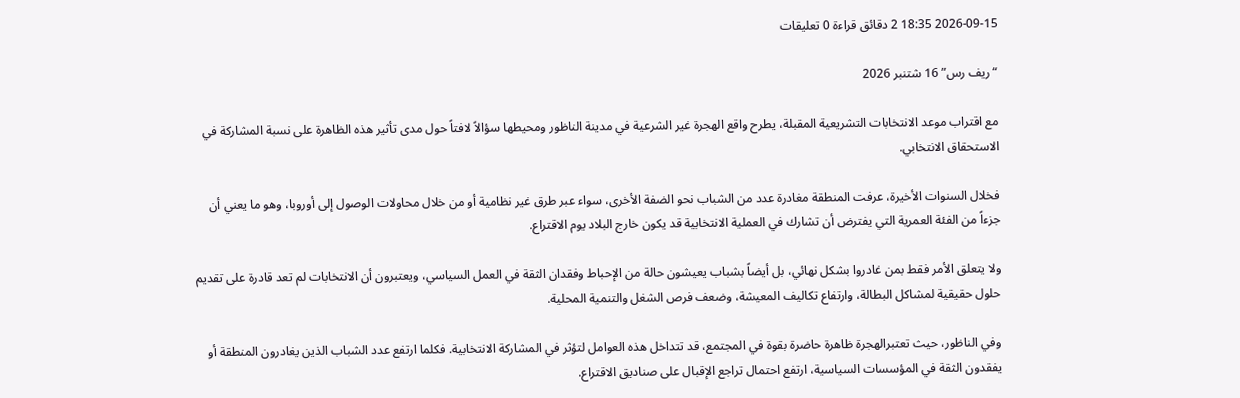2026-09-15 18:35 2 دقائق قراءة 0 تعليقات

“ريف رس” 16 شتنبر 2026

مع اقتراب موعد الانتخابات التشريعية المقبلة، يطرح واقع الهجرة غير الشرعية في مدينة الناظور ومحيطها سؤالاً لافتاً حول مدى تأثير هذه الظاهرة على نسبة المشاركة في الاستحقاق الانتخابي.

فخلال السنوات الأخيرة، عرفت المنطقة مغادرة عدد من الشباب نحو الضفة الأخرى، سواء عبر طرق غير نظامية أو من خلال محاولات الوصول إلى أوروبا، وهو ما يعني أن جزءاً من الفئة العمرية التي يفترض أن تشارك في العملية الانتخابية قد يكون خارج البلاد يوم الاقتراع.

ولا يتعلق الأمر فقط بمن غادروا بشكل نهائي، بل أيضاً بشباب يعيشون حالة من الإحباط وفقدان الثقة في العمل السياسي، ويعتبرون أن الانتخابات لم تعد قادرة على تقديم حلول حقيقية لمشاكل البطالة، وارتفاع تكاليف المعيشة، وضعف فرص الشغل والتنمية المحلية.

وفي الناظور، حيث تعتبرالهجرة ظاهرة حاضرة بقوة في المجتمع، قد تتداخل هذه العوامل لتؤثر في المشاركة الانتخابية. فكلما ارتفع عدد الشباب الذين يغادرون المنطقة أو يفقدون الثقة في المؤسسات السياسية، ارتفع احتمال تراجع الإقبال على صناديق الاقتراع.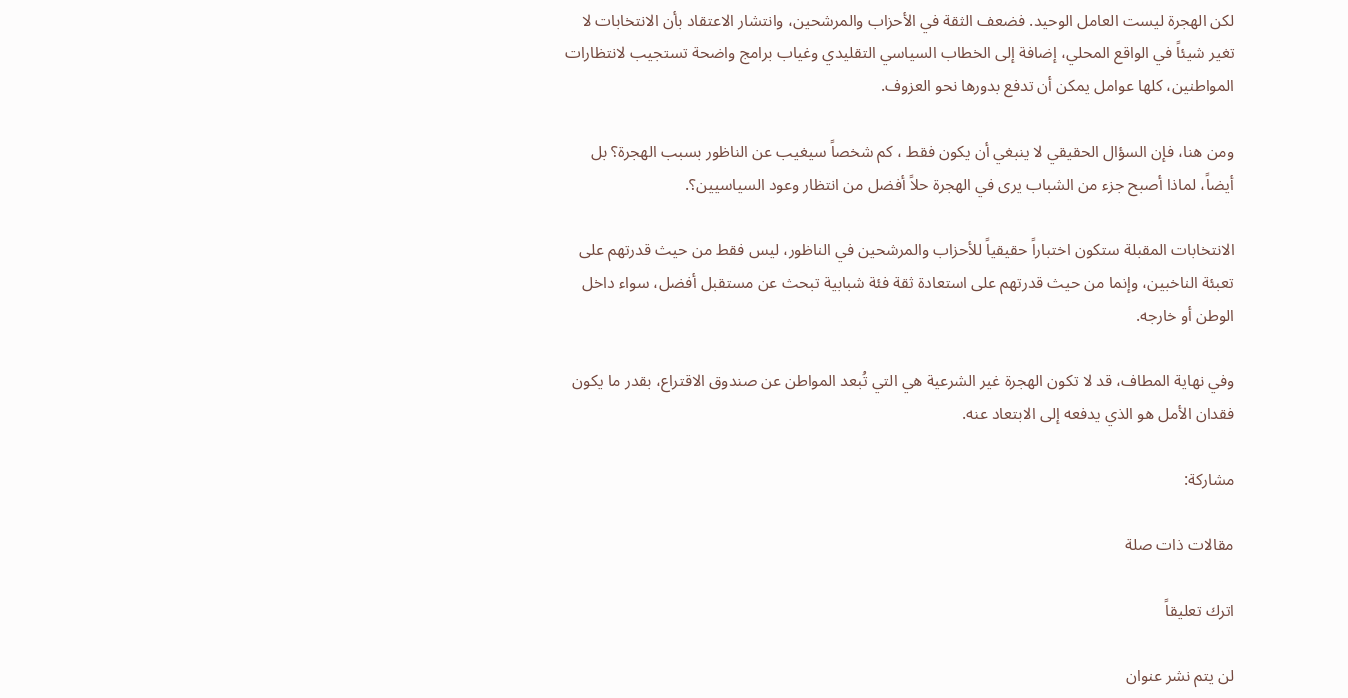لكن الهجرة ليست العامل الوحيد. فضعف الثقة في الأحزاب والمرشحين، وانتشار الاعتقاد بأن الانتخابات لا تغير شيئاً في الواقع المحلي، إضافة إلى الخطاب السياسي التقليدي وغياب برامج واضحة تستجيب لانتظارات المواطنين، كلها عوامل يمكن أن تدفع بدورها نحو العزوف.

ومن هنا، فإن السؤال الحقيقي لا ينبغي أن يكون فقط ، كم شخصاً سيغيب عن الناظور بسبب الهجرة؟ بل أيضاً، لماذا أصبح جزء من الشباب يرى في الهجرة حلاً أفضل من انتظار وعود السياسيين؟.

الانتخابات المقبلة ستكون اختباراً حقيقياً للأحزاب والمرشحين في الناظور، ليس فقط من حيث قدرتهم على تعبئة الناخبين، وإنما من حيث قدرتهم على استعادة ثقة فئة شبابية تبحث عن مستقبل أفضل، سواء داخل الوطن أو خارجه.

وفي نهاية المطاف، قد لا تكون الهجرة غير الشرعية هي التي تُبعد المواطن عن صندوق الاقتراع، بقدر ما يكون فقدان الأمل هو الذي يدفعه إلى الابتعاد عنه.

مشاركة:

مقالات ذات صلة

اترك تعليقاً

لن يتم نشر عنوان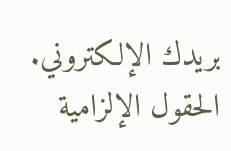بريدك الإلكتروني. الحقول الإلزامية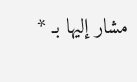مشار إليها بـ *